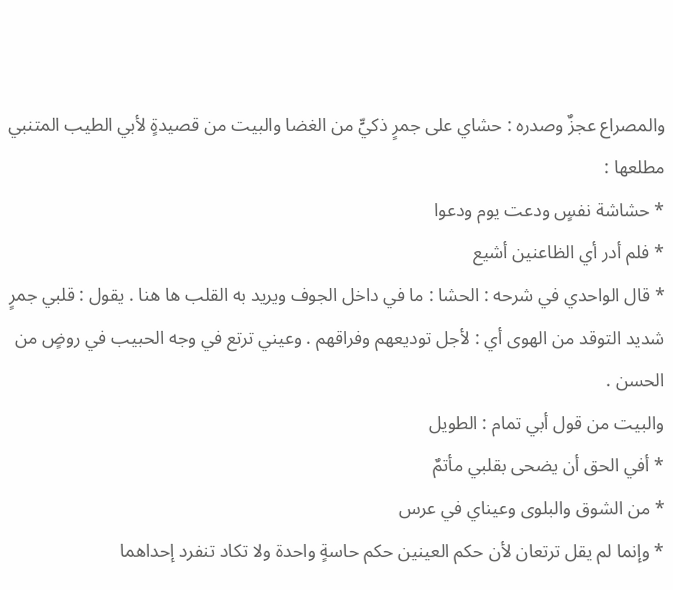والمصراع عجزٌ وصدره : حشاي على جمرٍ ذكيٍّ من الغضا والبيت من قصيدةٍ لأبي الطيب المتنبي مطلعها :
* حشاشة نفسٍ ودعت يوم ودعوا
* فلم أدر أي الظاعنين أشيع
* قال الواحدي في شرحه : الحشا : ما في داخل الجوف ويريد به القلب ها هنا . يقول : قلبي جمرٍ شديد التوقد من الهوى أي : لأجل توديعهم وفراقهم . وعيني ترتع في وجه الحبيب في روضٍ من الحسن .
والبيت من قول أبي تمام : الطويل
* أفي الحق أن يضحى بقلبي مأتمٌ
* من الشوق والبلوى وعيناي في عرس
* وإنما لم يقل ترتعان لأن حكم العينين حكم حاسةٍ واحدة ولا تكاد تنفرد إحداهما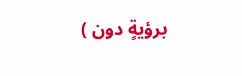برؤيةٍ دون )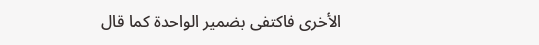الأخرى فاكتفى بضمير الواحدة كما قال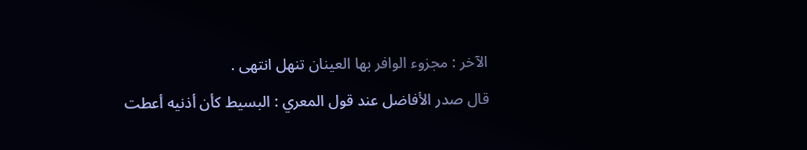الآخر : مجزوء الوافر بها العينان تنهل انتهى .
قال صدر الأفاضل عند قول المعري : البسيط كأن أذنيه أعطت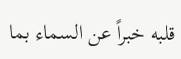قلبه خبراً عن السماء بما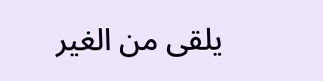يلقى من الغير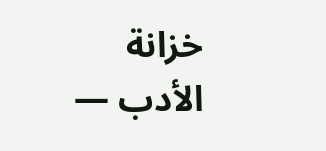خزانة الأدب —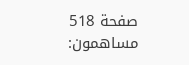صفحة 518
مساهمون: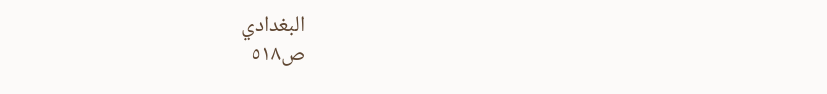البغدادي
ص٥١٨